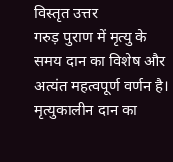विस्तृत उत्तर
गरुड़ पुराण में मृत्यु के समय दान का विशेष और अत्यंत महत्वपूर्ण वर्णन है।
मृत्युकालीन दान का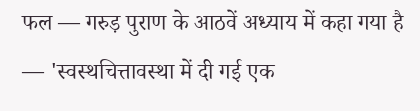फल — गरुड़ पुराण के आठवें अध्याय में कहा गया है — 'स्वस्थचित्तावस्था में दी गई एक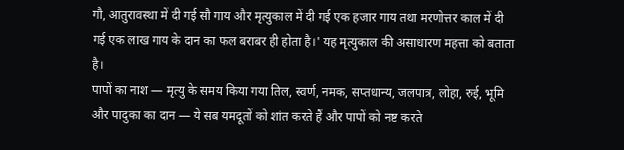गौ, आतुरावस्था में दी गई सौ गाय और मृत्युकाल में दी गई एक हजार गाय तथा मरणोत्तर काल में दी गई एक लाख गाय के दान का फल बराबर ही होता है।' यह मृत्युकाल की असाधारण महत्ता को बताता है।
पापों का नाश — मृत्यु के समय किया गया तिल, स्वर्ण, नमक, सप्तधान्य, जलपात्र, लोहा, रुई, भूमि और पादुका का दान — ये सब यमदूतों को शांत करते हैं और पापों को नष्ट करते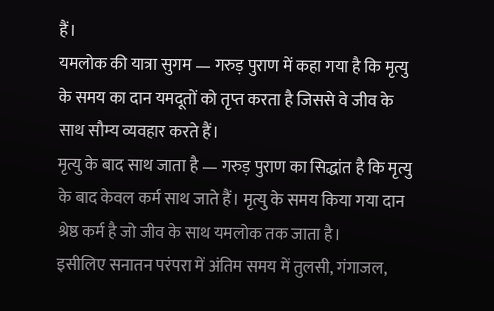हैं।
यमलोक की यात्रा सुगम — गरुड़ पुराण में कहा गया है कि मृत्यु के समय का दान यमदूतों को तृप्त करता है जिससे वे जीव के साथ सौम्य व्यवहार करते हैं।
मृत्यु के बाद साथ जाता है — गरुड़ पुराण का सिद्धांत है कि मृत्यु के बाद केवल कर्म साथ जाते हैं। मृत्यु के समय किया गया दान श्रेष्ठ कर्म है जो जीव के साथ यमलोक तक जाता है।
इसीलिए सनातन परंपरा में अंतिम समय में तुलसी, गंगाजल,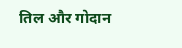तिल और गोदान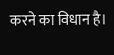करने का विधान है।